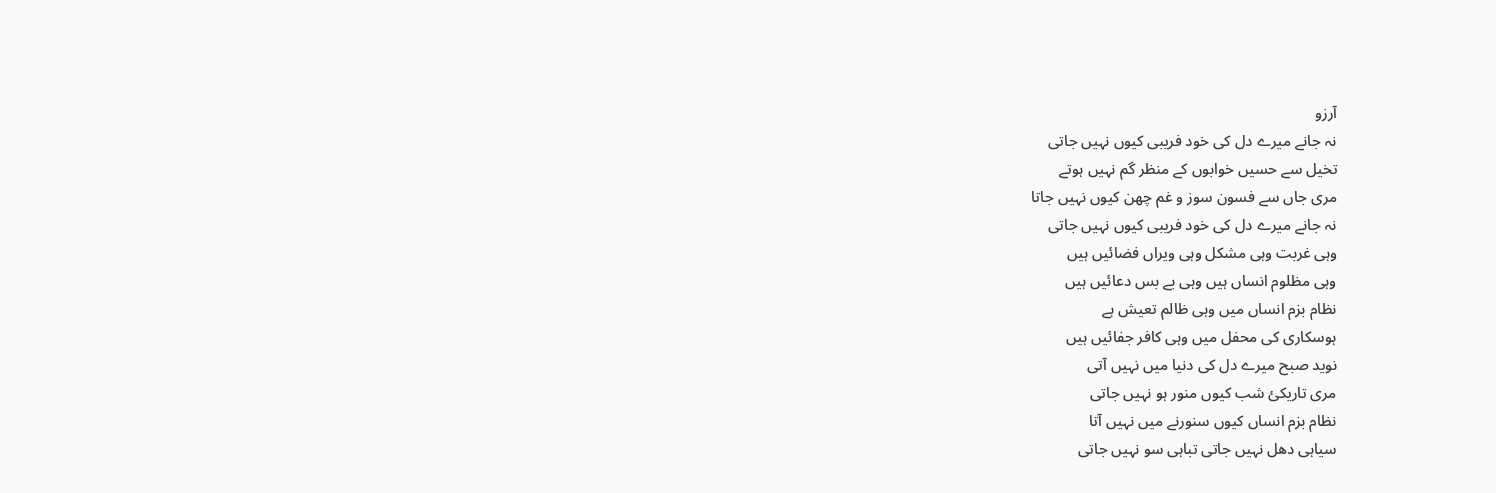آرزو
نہ جانے میرے دل کی خود فریبی کیوں نہیں جاتی
تخیل سے حسیں خوابوں کے منظر گم نہیں ہوتے
مری جاں سے فسون سوز و غم چھن کیوں نہیں جاتا
نہ جانے میرے دل کی خود فریبی کیوں نہیں جاتی
وہی غربت وہی مشکل وہی ویراں فضائیں ہیں
وہی مظلوم انساں ہیں وہی بے بس دعائیں ہیں
نظام بزم انساں میں وہی ظالم تعیش ہے
ہوسکاری کی محفل میں وہی کافر جفائیں ہیں
نوید صبح میرے دل کی دنیا میں نہیں آتی
مری تاریکئ شب کیوں منور ہو نہیں جاتی
نظام بزم انساں کیوں سنورنے میں نہیں آتا
سیاہی دھل نہیں جاتی تباہی سو نہیں جاتی